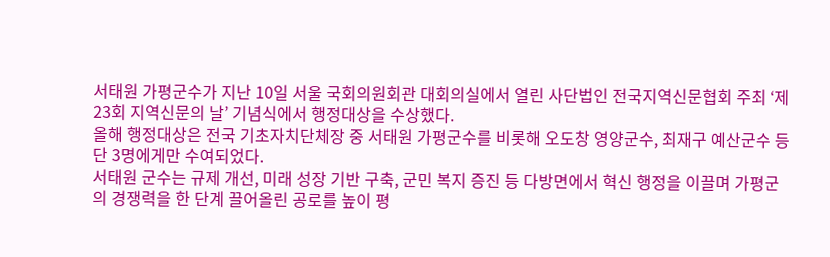서태원 가평군수가 지난 10일 서울 국회의원회관 대회의실에서 열린 사단법인 전국지역신문협회 주최 ‘제23회 지역신문의 날’ 기념식에서 행정대상을 수상했다.
올해 행정대상은 전국 기초자치단체장 중 서태원 가평군수를 비롯해 오도창 영양군수, 최재구 예산군수 등 단 3명에게만 수여되었다.
서태원 군수는 규제 개선, 미래 성장 기반 구축, 군민 복지 증진 등 다방면에서 혁신 행정을 이끌며 가평군의 경쟁력을 한 단계 끌어올린 공로를 높이 평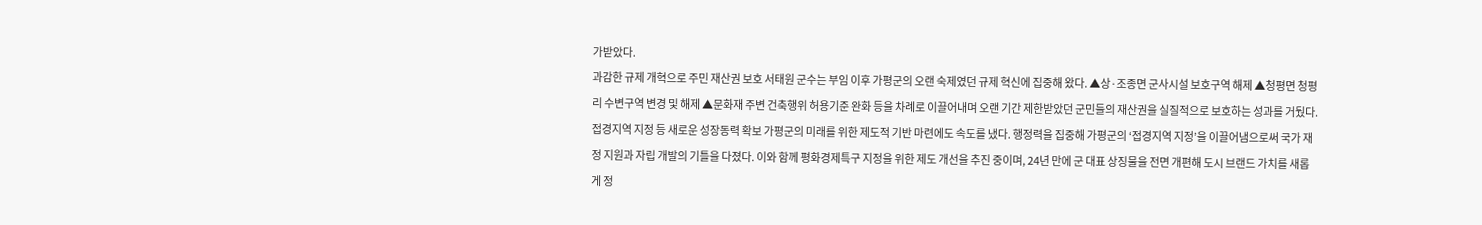가받았다.
과감한 규제 개혁으로 주민 재산권 보호 서태원 군수는 부임 이후 가평군의 오랜 숙제였던 규제 혁신에 집중해 왔다. ▲상·조종면 군사시설 보호구역 해제 ▲청평면 청평리 수변구역 변경 및 해제 ▲문화재 주변 건축행위 허용기준 완화 등을 차례로 이끌어내며 오랜 기간 제한받았던 군민들의 재산권을 실질적으로 보호하는 성과를 거뒀다.
접경지역 지정 등 새로운 성장동력 확보 가평군의 미래를 위한 제도적 기반 마련에도 속도를 냈다. 행정력을 집중해 가평군의 ‘접경지역 지정’을 이끌어냄으로써 국가 재정 지원과 자립 개발의 기틀을 다졌다. 이와 함께 평화경제특구 지정을 위한 제도 개선을 추진 중이며, 24년 만에 군 대표 상징물을 전면 개편해 도시 브랜드 가치를 새롭게 정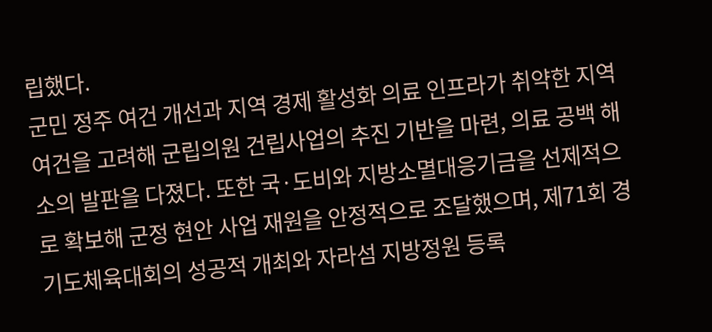립했다.
군민 정주 여건 개선과 지역 경제 활성화 의료 인프라가 취약한 지역 여건을 고려해 군립의원 건립사업의 추진 기반을 마련, 의료 공백 해소의 발판을 다졌다. 또한 국·도비와 지방소멸대응기금을 선제적으로 확보해 군정 현안 사업 재원을 안정적으로 조달했으며, 제71회 경기도체육대회의 성공적 개최와 자라섬 지방정원 등록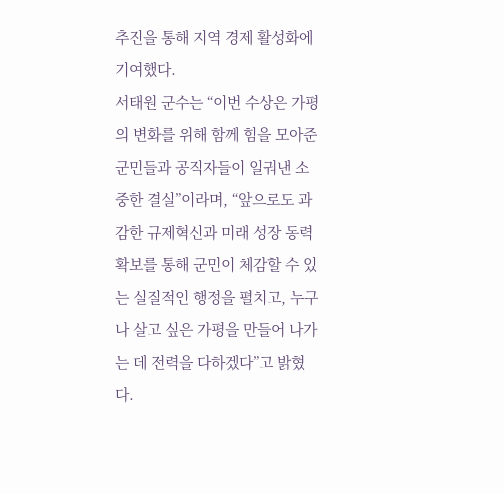추진을 통해 지역 경제 활성화에 기여했다.
서태원 군수는 “이번 수상은 가평의 변화를 위해 함께 힘을 모아준 군민들과 공직자들이 일궈낸 소중한 결실”이라며, “앞으로도 과감한 규제혁신과 미래 성장 동력 확보를 통해 군민이 체감할 수 있는 실질적인 행정을 펼치고, 누구나 살고 싶은 가평을 만들어 나가는 데 전력을 다하겠다”고 밝혔다.